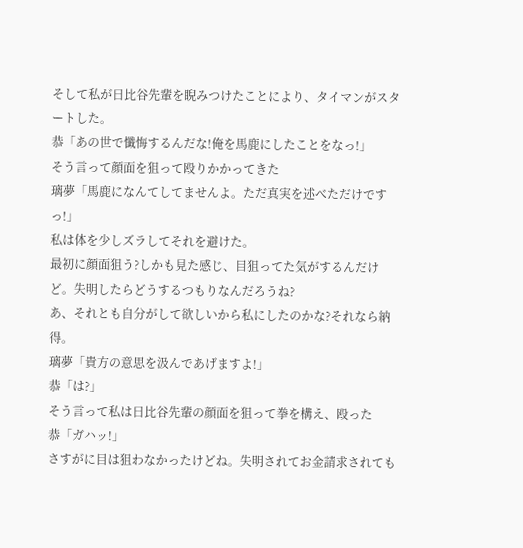そして私が日比谷先輩を睨みつけたことにより、タイマンがスタートした。
恭「あの世で懺悔するんだな!俺を馬鹿にしたことをなっ!」
そう言って顔面を狙って殴りかかってきた
璃夢「馬鹿になんてしてませんよ。ただ真実を述べただけですっ!」
私は体を少しズラしてそれを避けた。
最初に顔面狙う?しかも見た感じ、目狙ってた気がするんだけど。失明したらどうするつもりなんだろうね?
あ、それとも自分がして欲しいから私にしたのかな?それなら納得。
璃夢「貴方の意思を汲んであげますよ!」
恭「は?」
そう言って私は日比谷先輩の顔面を狙って拳を構え、殴った
恭「ガハッ!」
さすがに目は狙わなかったけどね。失明されてお金請求されても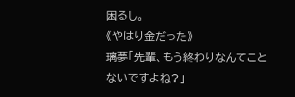困るし。
《やはり金だった》
璃夢「先輩、もう終わりなんてことないですよね?」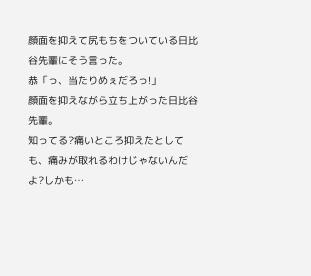顔面を抑えて尻もちをついている日比谷先輩にそう言った。
恭「っ、当たりめぇだろっ!」
顔面を抑えながら立ち上がった日比谷先輩。
知ってる?痛いところ抑えたとしても、痛みが取れるわけじゃないんだよ?しかも…